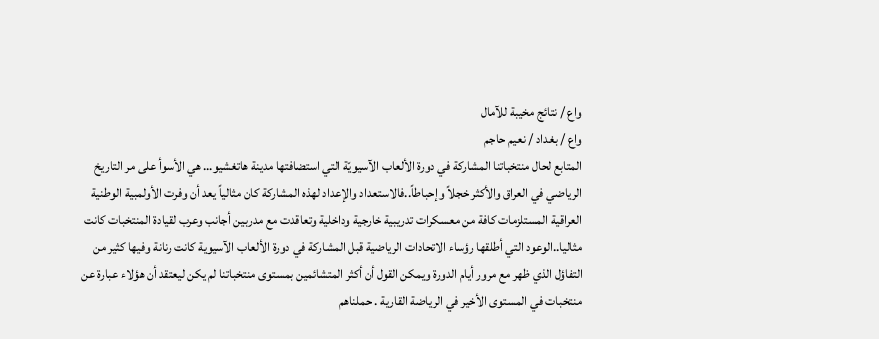واع / نتائج مخيبة للآمال
واع / بغداد / نعيم حاجم
المتابع لحال منتخباتنا المشاركة في دورة الألعاب الآسيويّة التي استضافتها مدينة هاتغشيو… هي الأسوأ على مر التاريخ الرياضي في العراق والأكثر خجلاً وإحباطاً..فالاستعداد والإعداد لهذه المشاركة كان مثالياً يعد أن وفرت الأولمبية الوطنية العراقية المستلزمات كافة من معسكرات تدريبية خارجية وداخلية وتعاقدت مع مدربين أجانب وعرب لقيادة المنتخبات كانت مثاليا..الوعود التي أطلقها رؤساء الاتحادات الرياضية قبل المشاركة في دورة الألعاب الآسيوية كانت رنانة وفيها كثير من التفاؤل الذي ظهر مع مرور أيام الدورة ويمكن القول أن أكثر المتشائمين بمستوى منتخباتنا لم يكن ليعتقد أن هؤلاء عبارة عن منتخبات في المستوى الأخير في الرياضة القارية . حملناهم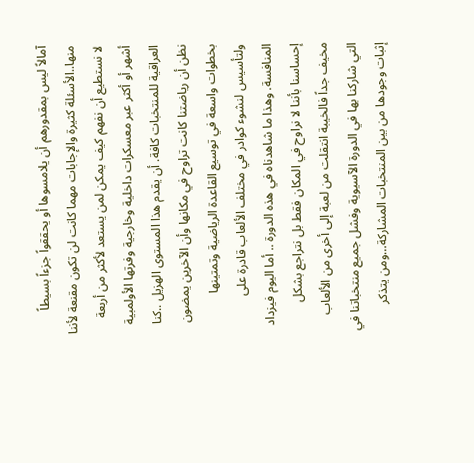آمالاً ليس بمقدورهم أن يلامسوها أو يحققواً جزءاً بسيطاً منها..الأسئلة كثيرة والإجابات مهما كانت لن تكون مقنعة لأننا لا نستطيع أن نفهم كيف يمكن لمن يستعد لأكثر من أربعة أشهر أو أكثر عبر معسكرات داخلية وخارجية وفرتها الأولمبية العراقية للمنتخبات كافة. أن يقدم هذا المستوى الهزيل ..كنا نظن أن رياضتنا كانت تراوح في مكانها وأن الآخرين يمضون بخطوات واسعة في توسيع القاعدة الرياضية وتمتينها ولتأسيس لنشوء كوادر في مختلف الألعاب قادرة على المنافسة. وهذا ما شاهدناه في هذه الدورة .. أما اليوم فيزداد إحساسنا بأننا لا نراوح في المكان فقط بل نتراجع بشكل مخيف جداً فالخيبة انتقلت من لعبة إلى أخرى من الألعاب التي شاركنا بها في الدورة الآسيوية وفشل جميع منتخباتنا في إثبات وجودها من بين المنتخبات المشاركة…ومن يتذكر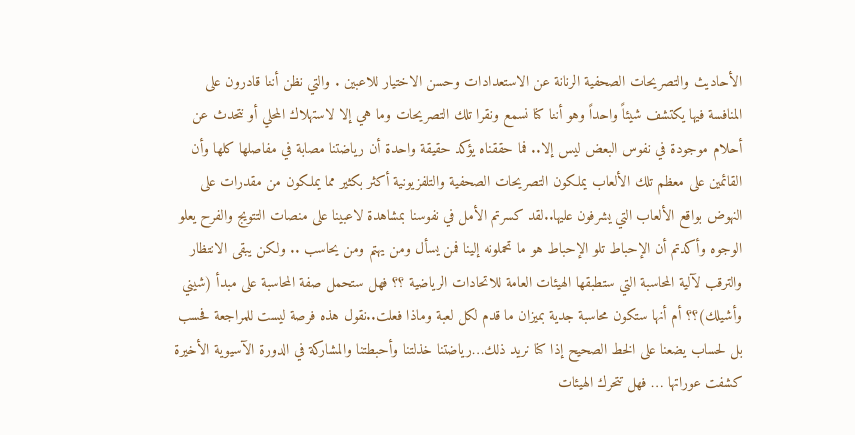الأحاديث والتصريحات الصحفية الرنانة عن الاستعدادات وحسن الاختيار للاعبين . والتي نظن أننا قادرون على المنافسة فيها يكتشف شيئاً واحداً وهو أننا كنا نسمع ونقرا تلك التصريحات وما هي إلا لاستهلاك المحلي أو نتحدث عن أحلام موجودة في نفوس البعض ليس إلا.. فما حققناه يؤكد حقيقة واحدة أن رياضتنا مصابة في مفاصلها كلها وأن القائمين على معظم تلك الألعاب يملكون التصريحات الصحفية والتلفزيونية أكثر بكثير مما يملكون من مقدرات على النهوض بواقع الألعاب التي يشرفون عليها..لقد كسرتم الأمل في نفوسنا بمشاهدة لاعبينا على منصات التتويج والفرح يعلو الوجوه وأكدتم أن الإحباط تلو الإحباط هو ما تحملونه إلينا فمن يسأل ومن يهتم ومن يحاسب .. ولكن يبقى الانتظار والترقب لآلية المحاسبة التي ستطبقها الهيئات العامة للاتحادات الرياضية ؟؟ فهل ستحمل صفة المحاسبة على مبدأ (شيني وأشيلك)؟؟ أم أنها ستكون محاسبة جدية بميزان ما قدم لكل لعبة وماذا فعلت..نقول هذه فرصة ليست للمراجعة فحسب بل لحساب يضعنا على الخط الصحيح إذا كنا نريد ذلك…رياضتنا خذلتنا وأحبطتنا والمشاركة في الدورة الآسيوية الأخيرة كشفت عوراتها … فهل تتحرك الهيئات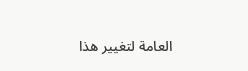العامة لتغيير هذا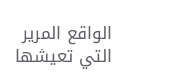الواقع المرير التي تعيشها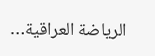الرياضة العراقية…